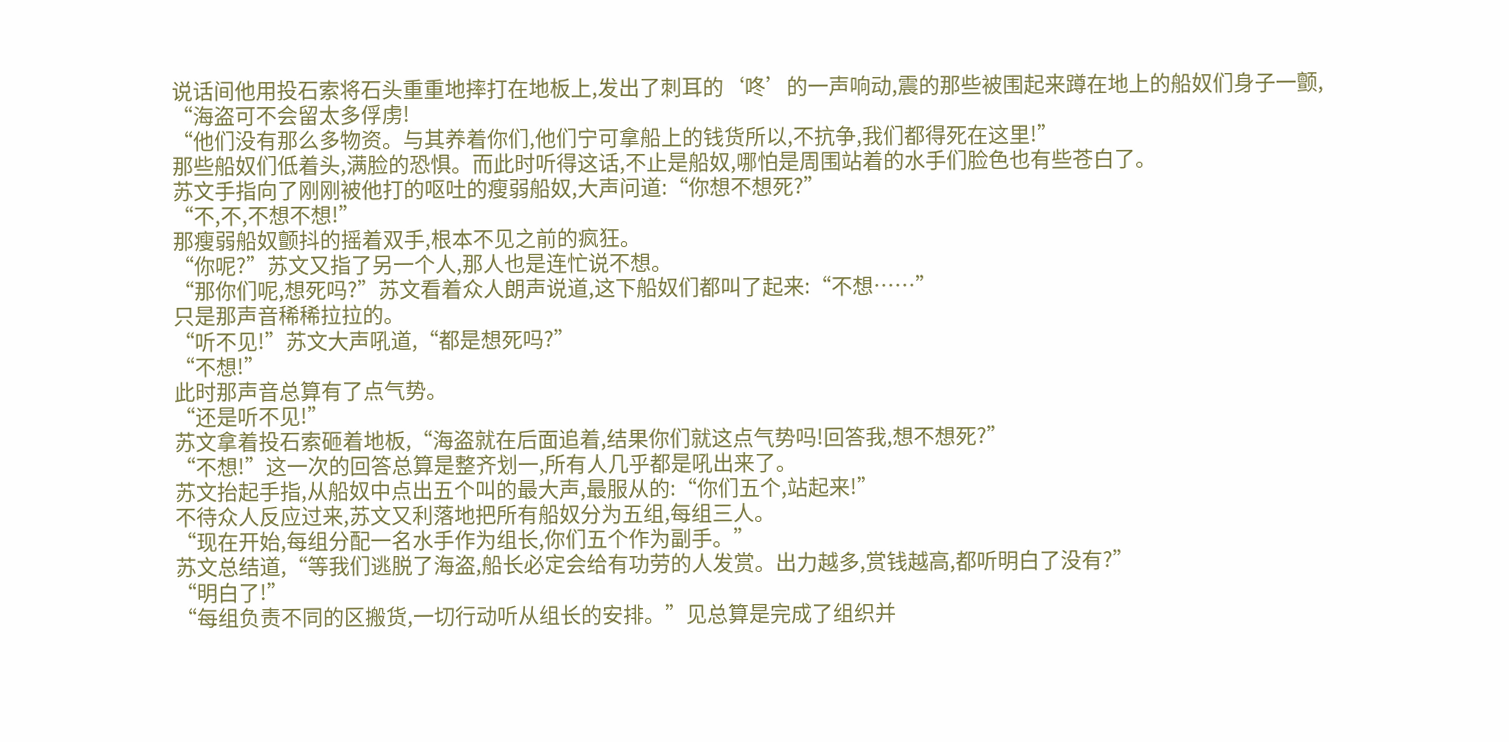说话间他用投石索将石头重重地摔打在地板上,发出了刺耳的‘咚’的一声响动,震的那些被围起来蹲在地上的船奴们身子一颤,
“海盗可不会留太多俘虏!
“他们没有那么多物资。与其养着你们,他们宁可拿船上的钱货所以,不抗争,我们都得死在这里!”
那些船奴们低着头,满脸的恐惧。而此时听得这话,不止是船奴,哪怕是周围站着的水手们脸色也有些苍白了。
苏文手指向了刚刚被他打的呕吐的瘦弱船奴,大声问道:“你想不想死?”
“不,不,不想不想!”
那瘦弱船奴颤抖的摇着双手,根本不见之前的疯狂。
“你呢?”苏文又指了另一个人,那人也是连忙说不想。
“那你们呢,想死吗?”苏文看着众人朗声说道,这下船奴们都叫了起来:“不想……”
只是那声音稀稀拉拉的。
“听不见!”苏文大声吼道,“都是想死吗?”
“不想!”
此时那声音总算有了点气势。
“还是听不见!”
苏文拿着投石索砸着地板,“海盗就在后面追着,结果你们就这点气势吗!回答我,想不想死?”
“不想!”这一次的回答总算是整齐划一,所有人几乎都是吼出来了。
苏文抬起手指,从船奴中点出五个叫的最大声,最服从的:“你们五个,站起来!”
不待众人反应过来,苏文又利落地把所有船奴分为五组,每组三人。
“现在开始,每组分配一名水手作为组长,你们五个作为副手。”
苏文总结道,“等我们逃脱了海盗,船长必定会给有功劳的人发赏。出力越多,赏钱越高,都听明白了没有?”
“明白了!”
“每组负责不同的区搬货,一切行动听从组长的安排。”见总算是完成了组织并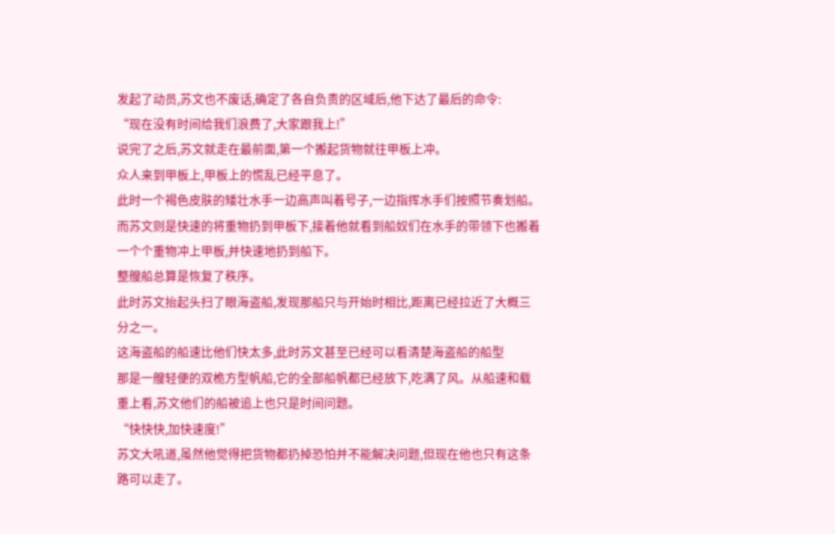发起了动员,苏文也不废话,确定了各自负责的区域后,他下达了最后的命令:
“现在没有时间给我们浪费了,大家跟我上!”
说完了之后,苏文就走在最前面,第一个搬起货物就往甲板上冲。
众人来到甲板上,甲板上的慌乱已经平息了。
此时一个褐色皮肤的矮壮水手一边高声叫着号子,一边指挥水手们按照节奏划船。
而苏文则是快速的将重物扔到甲板下,接着他就看到船奴们在水手的带领下也搬着一个个重物冲上甲板,并快速地扔到船下。
整艘船总算是恢复了秩序。
此时苏文抬起头扫了眼海盗船,发现那船只与开始时相比,距离已经拉近了大概三分之一。
这海盗船的船速比他们快太多,此时苏文甚至已经可以看清楚海盗船的船型
那是一艘轻便的双桅方型帆船,它的全部船帆都已经放下,吃满了风。从船速和载重上看,苏文他们的船被追上也只是时间问题。
“快快快,加快速度!”
苏文大吼道,虽然他觉得把货物都扔掉恐怕并不能解决问题,但现在他也只有这条路可以走了。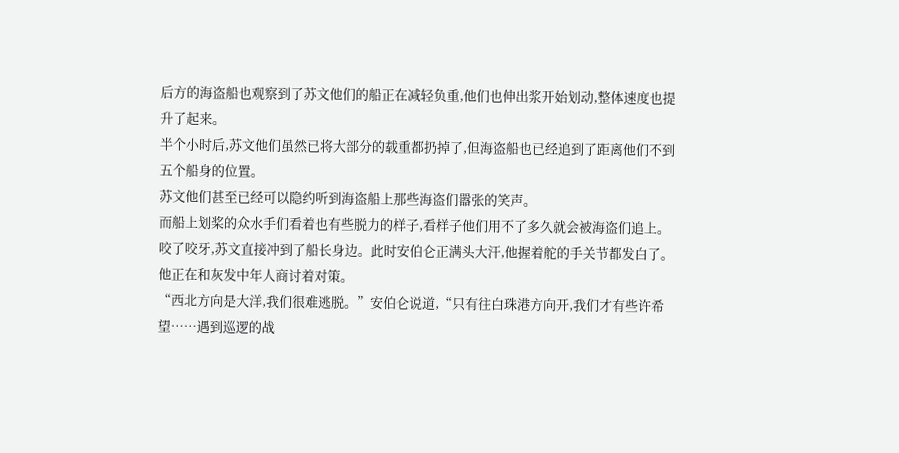后方的海盗船也观察到了苏文他们的船正在减轻负重,他们也伸出浆开始划动,整体速度也提升了起来。
半个小时后,苏文他们虽然已将大部分的载重都扔掉了,但海盗船也已经追到了距离他们不到五个船身的位置。
苏文他们甚至已经可以隐约听到海盗船上那些海盗们嚣张的笑声。
而船上划桨的众水手们看着也有些脱力的样子,看样子他们用不了多久就会被海盗们追上。
咬了咬牙,苏文直接冲到了船长身边。此时安伯仑正满头大汗,他握着舵的手关节都发白了。
他正在和灰发中年人商讨着对策。
“西北方向是大洋,我们很难逃脱。”安伯仑说道,“只有往白珠港方向开,我们才有些许希望……遇到巡逻的战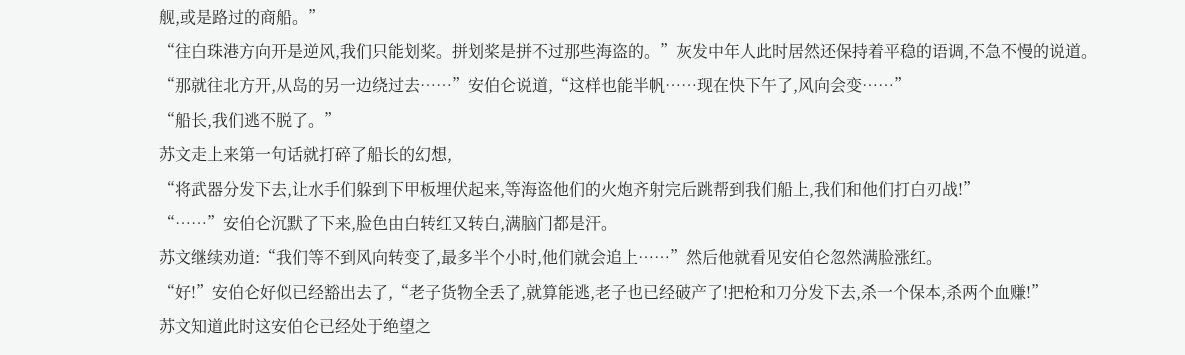舰,或是路过的商船。”
“往白珠港方向开是逆风,我们只能划桨。拼划桨是拼不过那些海盗的。”灰发中年人此时居然还保持着平稳的语调,不急不慢的说道。
“那就往北方开,从岛的另一边绕过去……”安伯仑说道,“这样也能半帆……现在快下午了,风向会变……”
“船长,我们逃不脱了。”
苏文走上来第一句话就打碎了船长的幻想,
“将武器分发下去,让水手们躲到下甲板埋伏起来,等海盗他们的火炮齐射完后跳帮到我们船上,我们和他们打白刃战!”
“……”安伯仑沉默了下来,脸色由白转红又转白,满脑门都是汗。
苏文继续劝道:“我们等不到风向转变了,最多半个小时,他们就会追上……”然后他就看见安伯仑忽然满脸涨红。
“好!”安伯仑好似已经豁出去了,“老子货物全丢了,就算能逃,老子也已经破产了!把枪和刀分发下去,杀一个保本,杀两个血赚!”
苏文知道此时这安伯仑已经处于绝望之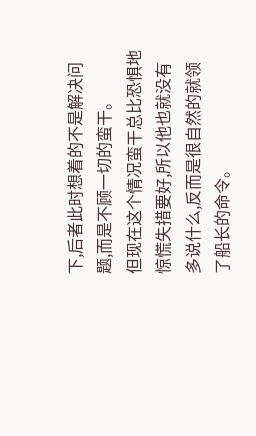下,后者此时想着的不是解决问题,而是不顾一切的蛮干。
但现在这个情况蛮干总比恐惧地惊慌失措要好,所以他也就没有多说什么,反而是很自然的就领了船长的命令。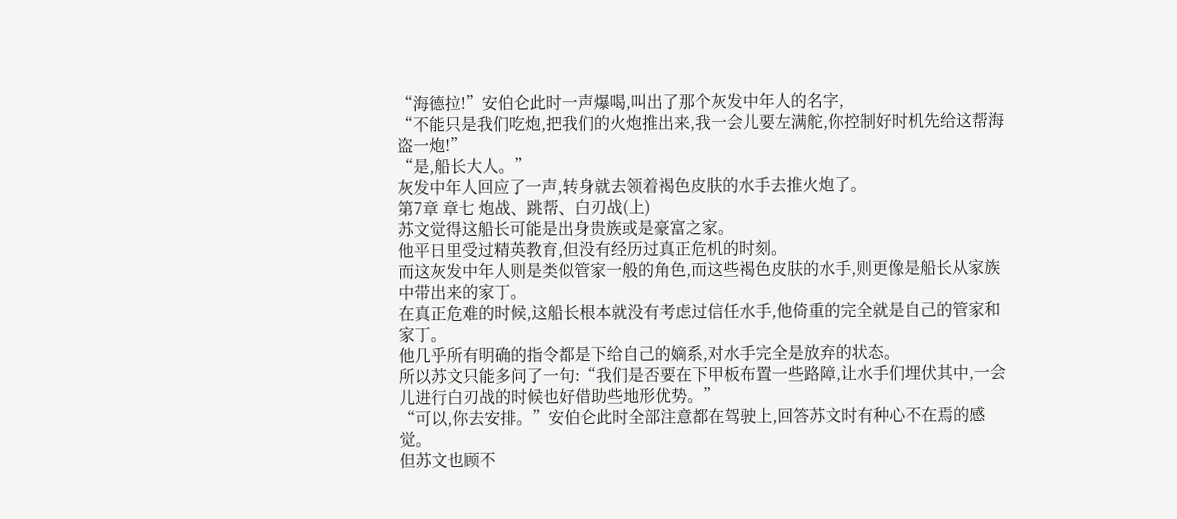“海德拉!”安伯仑此时一声爆喝,叫出了那个灰发中年人的名字,
“不能只是我们吃炮,把我们的火炮推出来,我一会儿要左满舵,你控制好时机先给这帮海盗一炮!”
“是,船长大人。”
灰发中年人回应了一声,转身就去领着褐色皮肤的水手去推火炮了。
第7章 章七 炮战、跳帮、白刃战(上)
苏文觉得这船长可能是出身贵族或是豪富之家。
他平日里受过精英教育,但没有经历过真正危机的时刻。
而这灰发中年人则是类似管家一般的角色,而这些褐色皮肤的水手,则更像是船长从家族中带出来的家丁。
在真正危难的时候,这船长根本就没有考虑过信任水手,他倚重的完全就是自己的管家和家丁。
他几乎所有明确的指令都是下给自己的嫡系,对水手完全是放弃的状态。
所以苏文只能多问了一句:“我们是否要在下甲板布置一些路障,让水手们埋伏其中,一会儿进行白刃战的时候也好借助些地形优势。”
“可以,你去安排。”安伯仑此时全部注意都在驾驶上,回答苏文时有种心不在焉的感觉。
但苏文也顾不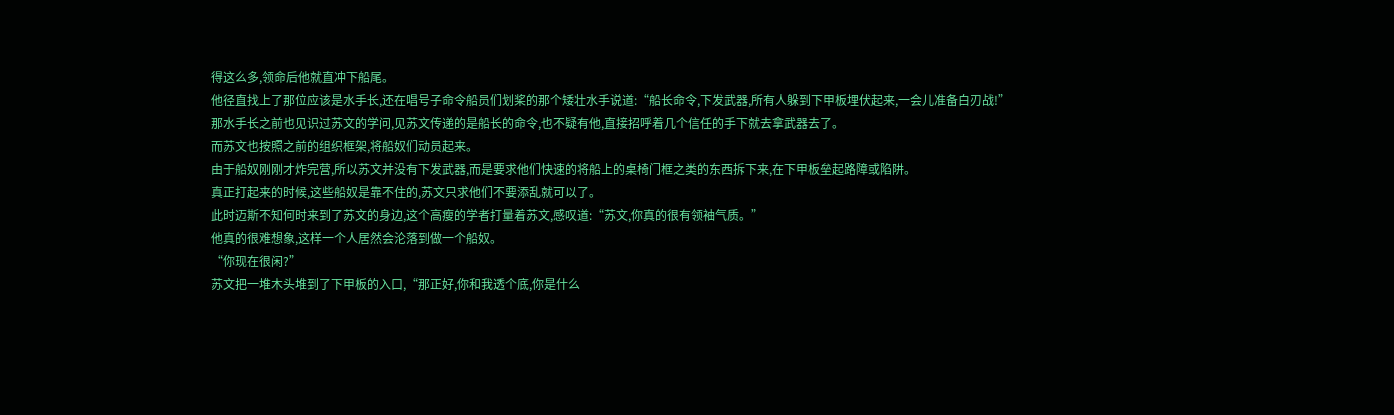得这么多,领命后他就直冲下船尾。
他径直找上了那位应该是水手长,还在唱号子命令船员们划桨的那个矮壮水手说道:“船长命令,下发武器,所有人躲到下甲板埋伏起来,一会儿准备白刃战!”
那水手长之前也见识过苏文的学问,见苏文传递的是船长的命令,也不疑有他,直接招呼着几个信任的手下就去拿武器去了。
而苏文也按照之前的组织框架,将船奴们动员起来。
由于船奴刚刚才炸完营,所以苏文并没有下发武器,而是要求他们快速的将船上的桌椅门框之类的东西拆下来,在下甲板垒起路障或陷阱。
真正打起来的时候,这些船奴是靠不住的,苏文只求他们不要添乱就可以了。
此时迈斯不知何时来到了苏文的身边,这个高瘦的学者打量着苏文,感叹道:“苏文,你真的很有领袖气质。”
他真的很难想象,这样一个人居然会沦落到做一个船奴。
“你现在很闲?”
苏文把一堆木头堆到了下甲板的入口,“那正好,你和我透个底,你是什么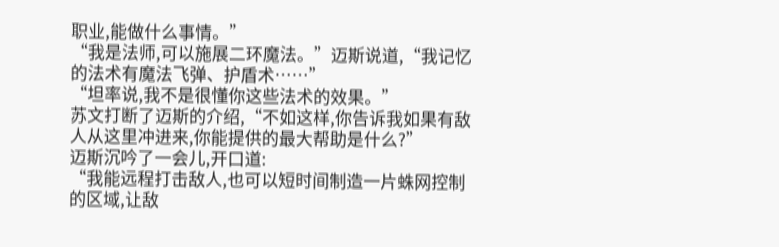职业,能做什么事情。”
“我是法师,可以施展二环魔法。”迈斯说道,“我记忆的法术有魔法飞弹、护盾术……”
“坦率说,我不是很懂你这些法术的效果。”
苏文打断了迈斯的介绍,“不如这样,你告诉我如果有敌人从这里冲进来,你能提供的最大帮助是什么?”
迈斯沉吟了一会儿,开口道:
“我能远程打击敌人,也可以短时间制造一片蛛网控制的区域,让敌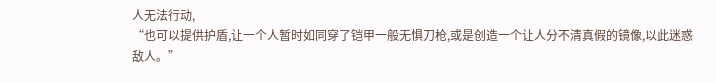人无法行动,
“也可以提供护盾,让一个人暂时如同穿了铠甲一般无惧刀枪,或是创造一个让人分不清真假的镜像,以此迷惑敌人。”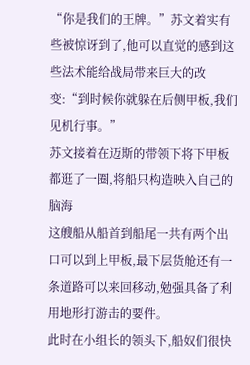“你是我们的王牌。”苏文着实有些被惊讶到了,他可以直觉的感到这些法术能给战局带来巨大的改变:“到时候你就躲在后侧甲板,我们见机行事。”
苏文接着在迈斯的带领下将下甲板都逛了一圈,将船只构造映入自己的脑海
这艘船从船首到船尾一共有两个出口可以到上甲板,最下层货舱还有一条道路可以来回移动,勉强具备了利用地形打游击的要件。
此时在小组长的领头下,船奴们很快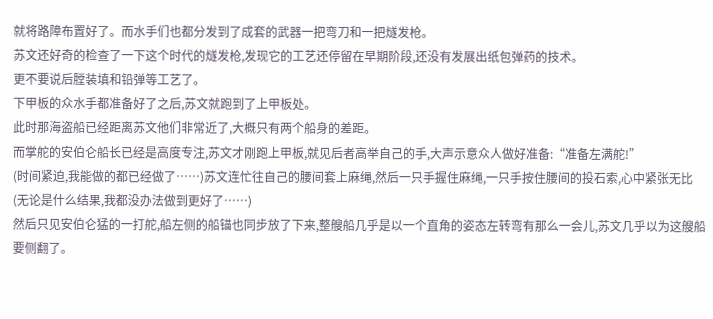就将路障布置好了。而水手们也都分发到了成套的武器一把弯刀和一把燧发枪。
苏文还好奇的检查了一下这个时代的燧发枪,发现它的工艺还停留在早期阶段,还没有发展出纸包弹药的技术。
更不要说后膛装填和铅弹等工艺了。
下甲板的众水手都准备好了之后,苏文就跑到了上甲板处。
此时那海盗船已经距离苏文他们非常近了,大概只有两个船身的差距。
而掌舵的安伯仑船长已经是高度专注,苏文才刚跑上甲板,就见后者高举自己的手,大声示意众人做好准备:“准备左满舵!”
(时间紧迫,我能做的都已经做了……)苏文连忙往自己的腰间套上麻绳,然后一只手握住麻绳,一只手按住腰间的投石索,心中紧张无比
(无论是什么结果,我都没办法做到更好了……)
然后只见安伯仑猛的一打舵,船左侧的船锚也同步放了下来,整艘船几乎是以一个直角的姿态左转弯有那么一会儿,苏文几乎以为这艘船要侧翻了。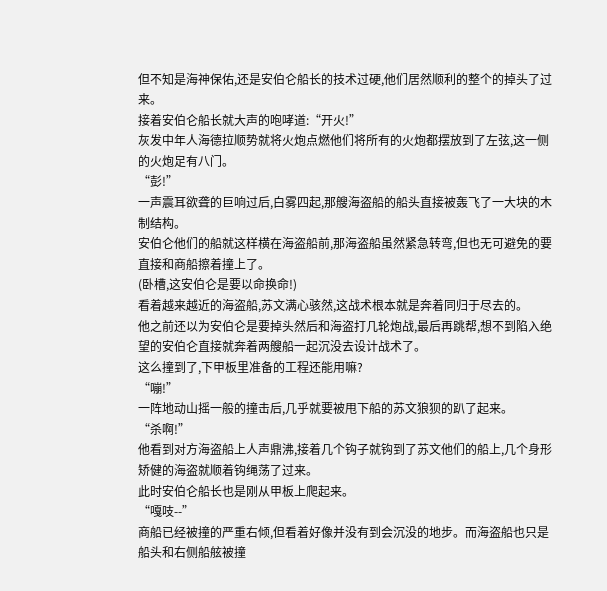但不知是海神保佑,还是安伯仑船长的技术过硬,他们居然顺利的整个的掉头了过来。
接着安伯仑船长就大声的咆哮道:“开火!”
灰发中年人海德拉顺势就将火炮点燃他们将所有的火炮都摆放到了左弦,这一侧的火炮足有八门。
“彭!”
一声震耳欲聋的巨响过后,白雾四起,那艘海盗船的船头直接被轰飞了一大块的木制结构。
安伯仑他们的船就这样横在海盗船前,那海盗船虽然紧急转弯,但也无可避免的要直接和商船擦着撞上了。
(卧槽,这安伯仑是要以命换命!)
看着越来越近的海盗船,苏文满心骇然,这战术根本就是奔着同归于尽去的。
他之前还以为安伯仑是要掉头然后和海盗打几轮炮战,最后再跳帮,想不到陷入绝望的安伯仑直接就奔着两艘船一起沉没去设计战术了。
这么撞到了,下甲板里准备的工程还能用嘛?
“嘣!”
一阵地动山摇一般的撞击后,几乎就要被甩下船的苏文狼狈的趴了起来。
“杀啊!”
他看到对方海盗船上人声鼎沸,接着几个钩子就钩到了苏文他们的船上,几个身形矫健的海盗就顺着钩绳荡了过来。
此时安伯仑船长也是刚从甲板上爬起来。
“嘎吱--”
商船已经被撞的严重右倾,但看着好像并没有到会沉没的地步。而海盗船也只是船头和右侧船舷被撞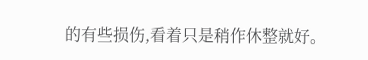的有些损伤,看着只是稍作休整就好。